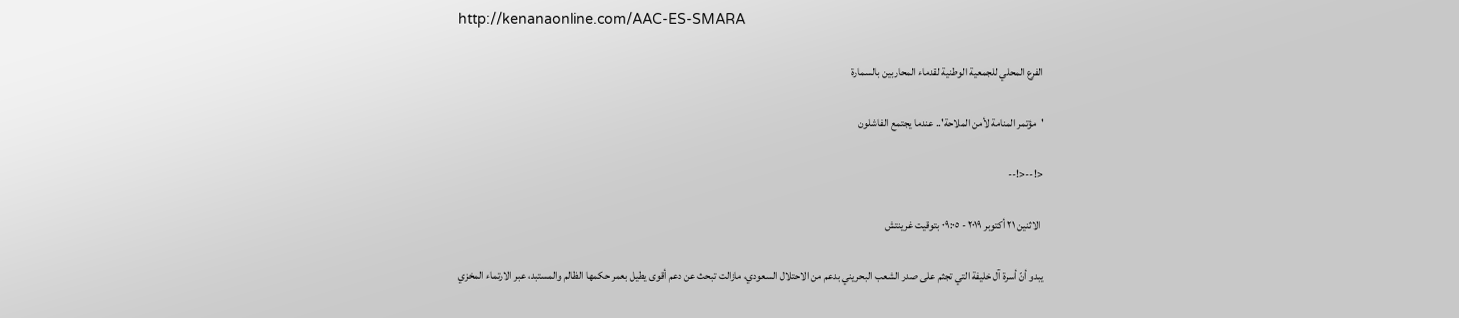http://kenanaonline.com/AAC-ES-SMARA

الفرع المحلي للجمعية الوطنية لقدماء المحاربين بالسمارة

'مؤتمر المنامة لأمن الملاحة'.. عندما يجتمع الفاشلون

<!--<!--

 الاثنين ٢١ أكتوبر ٢٠١٩ - ٠٩:٠٥ بتوقيت غرينتش

يبدو أنّ أسرة آل خليفة التي تجثم على صدر الشعب البحريني بدعم من الاحتلال السعودي، مازالت تبحث عن دعم أقوى يطيل بعمر حكمها الظالم والمستبد، عبر الارتماء المخزي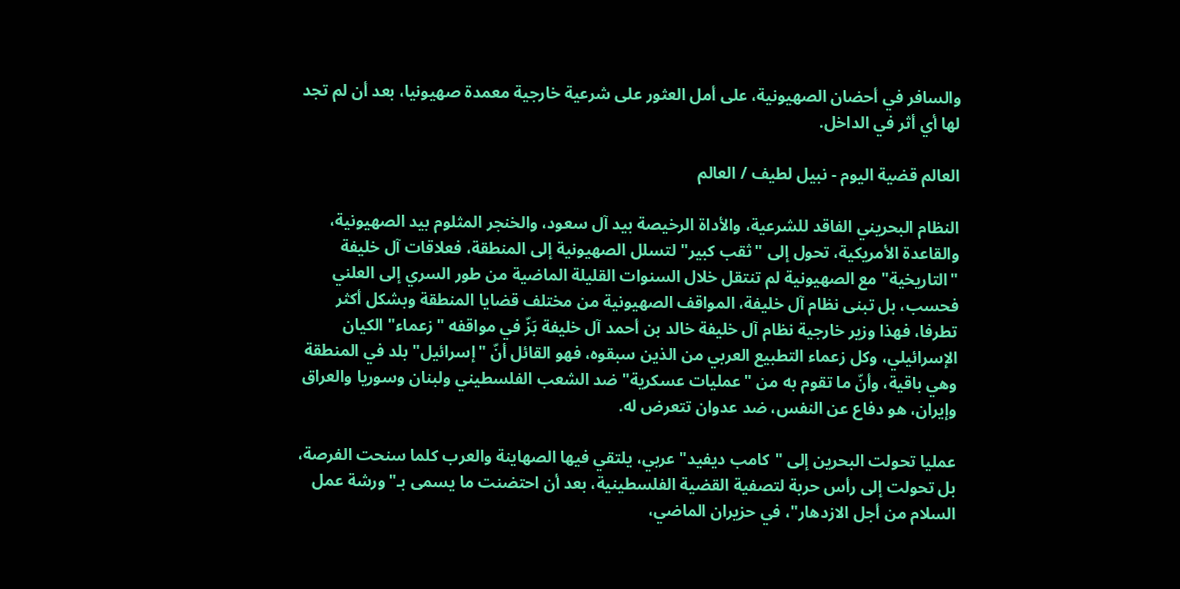والسافر في أحضان الصهيونية، على أمل العثور على شرعية خارجية معمدة صهيونيا، بعد أن لم تجد لها أي أثر في الداخل.

العالم قضية اليوم - نبيل لطيف / العالم

النظام البحريني الفاقد للشرعية، والأداة الرخيصة بيد آل سعود، والخنجر المثلوم بيد الصهيونية، والقاعدة الأمريكية، تحول إلى "ثقب كبير" لتسلل الصهيونية إلى المنطقة، فعلاقات آل خليفة "التاريخية" مع الصهيونية لم تنتقل خلال السنوات القليلة الماضية من طور السري إلى العلني فحسب، بل تبنى نظام آل خليفة، المواقف الصهيونية من مختلف قضايا المنطقة وبشكل أكثر تطرفا، فهذا وزير خارجية نظام آل خليفة خالد بن أحمد آل خليفة بَزّ في مواقفه "زعماء" الكيان الإسرائيلي، وكل زعماء التطبيع العربي من الذين سبقوه، فهو القائل أنّ "إسرائيل" بلد في المنطقة وهي باقية، وأنّ ما تقوم به من "عمليات عسكرية" ضد الشعب الفلسطيني ولبنان وسوريا والعراق وإيران، هو دفاع عن النفس، ضد عدوان تتعرض له.

عمليا تحولت البحرين إلى "كامب ديفيد" عربي، يلتقي فيها الصهاينة والعرب كلما سنحت الفرصة، بل تحولت إلى رأس حربة لتصفية القضية الفلسطينية، بعد أن احتضنت ما يسمى بـ"ورشة عمل السلام من أجل الازدهار"، في حزيران الماضي،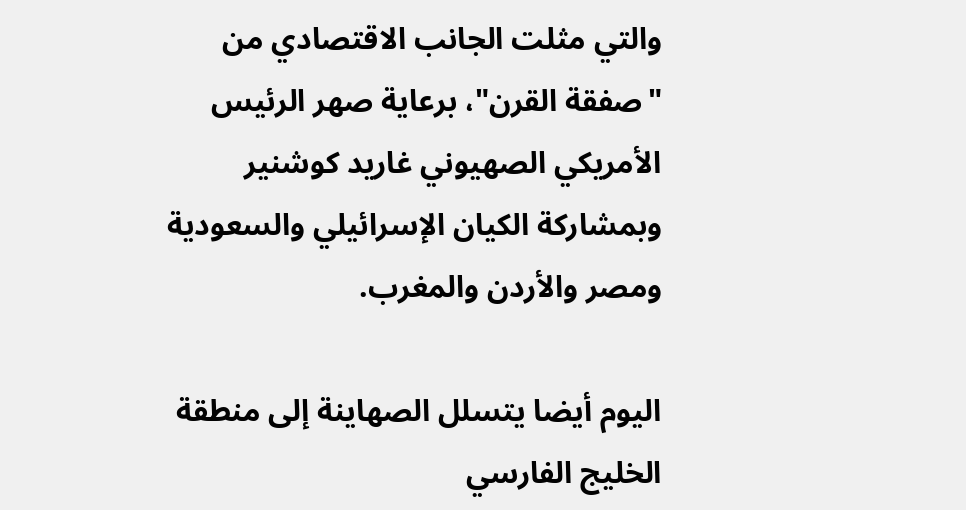والتي مثلت الجانب الاقتصادي من "صفقة القرن"، برعاية صهر الرئيس الأمريكي الصهيوني غاريد كوشنير وبمشاركة الكيان الإسرائيلي والسعودية ومصر والأردن والمغرب.

اليوم أيضا يتسلل الصهاينة إلى منطقة الخليج الفارسي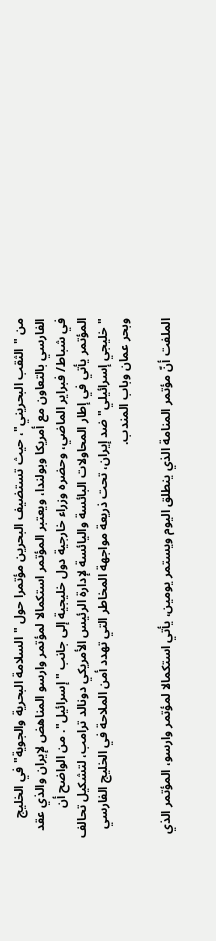من "الثقب البحريني"، حيث تستضيف البحرين مؤتمرا حول "السلامة البحرية والجوية" في الخليج الفارسي بالتعاون مع أمريكا وبولندا، ويعتبر المؤتمر استكمالا لمؤتمر وارسو المناهض لإيران والذي عقد في شباط/ فبراير الماضي، وحضره وزراء خارجية دول خليجية إلى جانب "إسرائيل". من الواضح أن المؤتمر يأتي في إطار المحاولات البائسة واليائسة لإدارة الرئيس الأمريكي دونالد ترامب، لتشكيل تحالف "خليجي إسرائيلي" ضد إيران، تحت ذريعة مواجهة المخاطر التي تهدد أمن الملاحة في الخليج الفارسي وبحر عمان وباب المندب.

الملفت أنّ مؤتمر المنامة الذي ينطلق اليوم ويستمر يومين، يأتي استكمالا لمؤتمر وارسو، المؤتمر الذي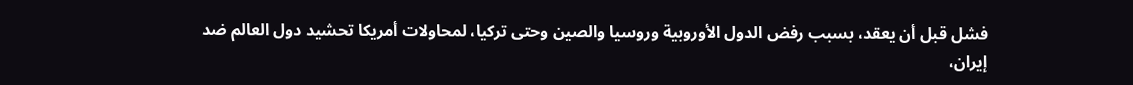فشل قبل أن يعقد، بسبب رفض الدول الأوروبية وروسيا والصين وحتى تركيا، لمحاولات أمريكا تحشيد دول العالم ضد إيران،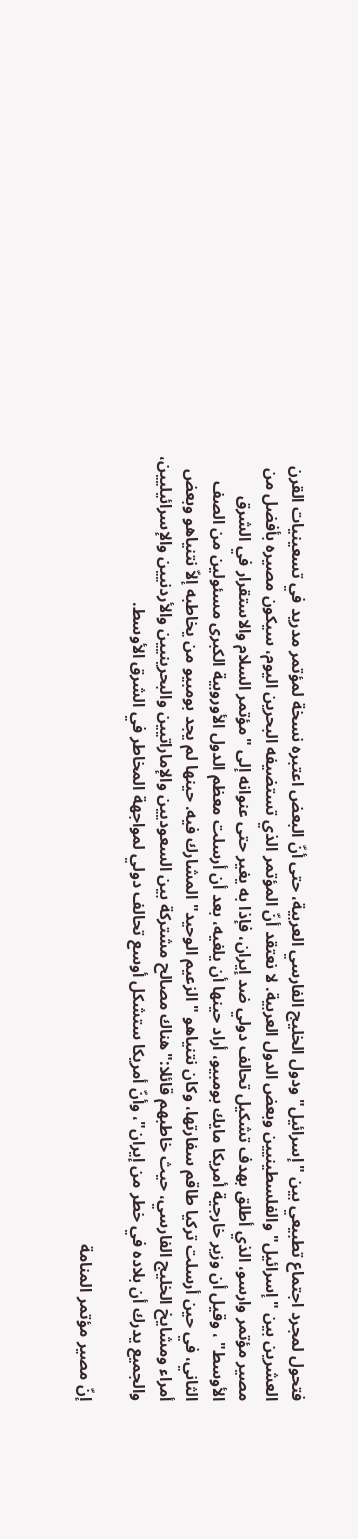فتحول لمجرد اجتماع تطبيعي بين "إسرائيل" ودول الخليج الفارسي العربية، حتى أنّ البعض اعتبره نسخة لمؤتمر مدريد في تسعينيات القرن العشرين بين "إسرائيل" والفلسطينيين وبعض الدول العربية. لا نعتقد أنّ المؤتمر الذي تستضيفه البحرين اليوم، سيكون مصيره بأفضل من مصير مؤتمر وارسو، الذي أطلق بهدف تشكيل تحالف دولي ضد إيران، فإذا به يغير حتى عنوانه إلى "مؤتمر السلام والاستقرار في الشرق الأوسط" ، وقيل أن وزير خارجية أمريكا مايك بومبيو، أراد حينها أن يلغيه، بعد أن أرسلت معظم الدول الأوروبية الكبرى مسئولين من الصف الثاني، في حين أرسلت تركيا طاقم سفارتها، وكان نتنياهو "الزعيم الوحيد" المشارك فيه. حينها لم يجد بومبيو من يخاطبه إلاّ نتنياهو وبعض أمراء ومشايخ الخليج الفارسي، حيث خاطبهم قائلا:"هناك مصالح مشتركة بين السعوديين والإماراتيين والبحرينيين والأردنيين والإسرائيليين، والجميع يدرك أن بلاده في خطر من إيران"، وأنّ أمريكا ستشكل أوسع تحالف دولي لمواجهة المخاطر في الشرق الأوسط.

إنّ مصير مؤتمر المنامة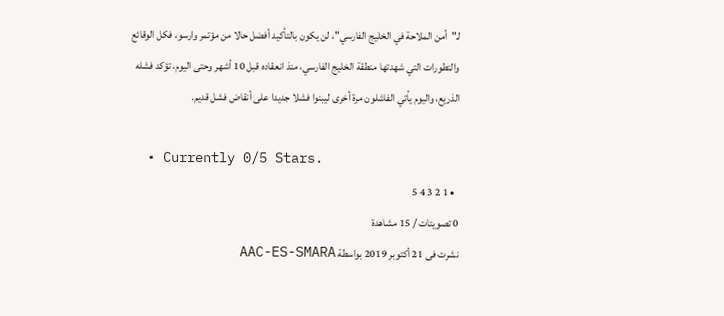لـ"أمن الملاحة في الخليج الفارسي"، لن يكون بالتأكيد أفضل حالا من مؤتمر وارسو، فكل الوقائع والتطورات التي شهدتها منطقة الخليج الفارسي، منذ انعقاده قبل 10 أشهر وحتى اليوم، تؤكد فشله الذريع، واليوم يأتي الفاشلون مرة أخرى ليبنوا فشلا جديدا على أنقاض فشل قديم.

  • Currently 0/5 Stars.
  • 1 2 3 4 5
0 تصويتات / 15 مشاهدة
نشرت فى 21 أكتوبر 2019 بواسطة AAC-ES-SMARA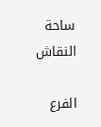ساحة النقاش

الفرع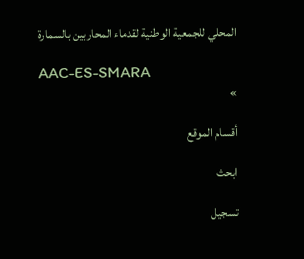المحلي للجمعية الوطنية لقدماء المحاربين بالسمارة

AAC-ES-SMARA
»

أقسام الموقع

ابحث

تسجيل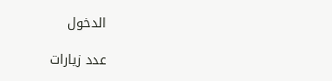الدخول

عدد زيارات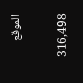الموقع

316,498